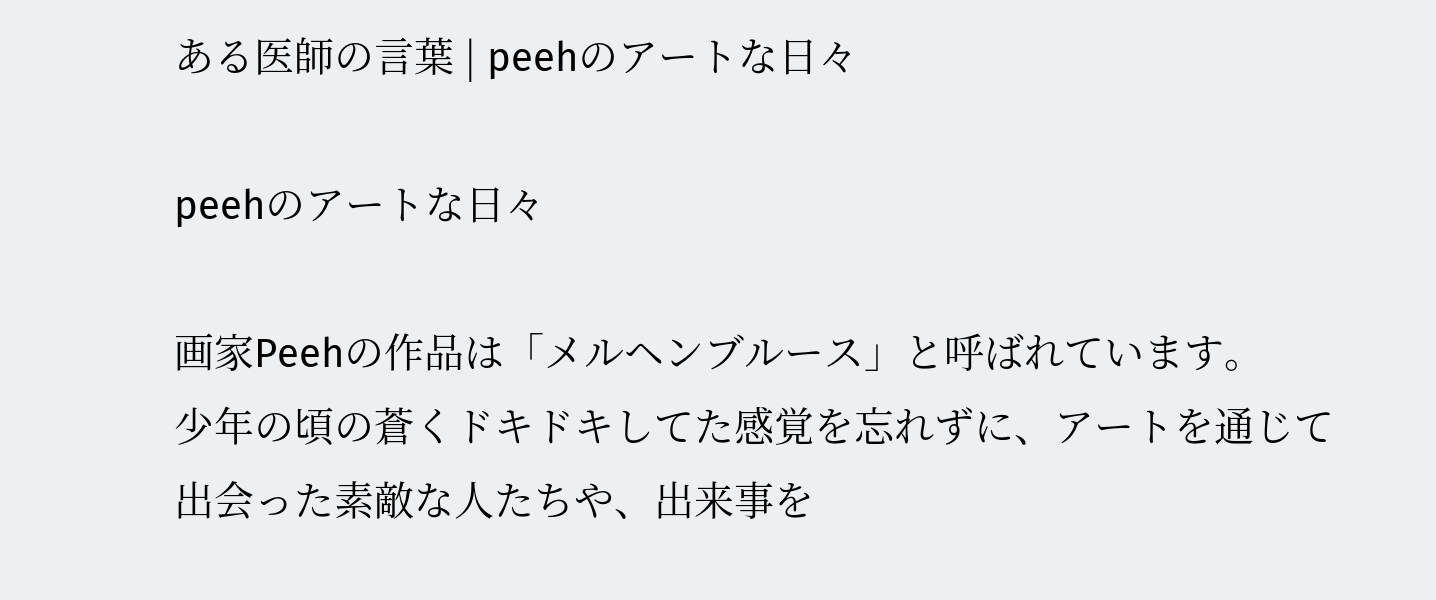ある医師の言葉 | peehのアートな日々

peehのアートな日々

画家Peehの作品は「メルヘンブルース」と呼ばれています。
少年の頃の蒼くドキドキしてた感覚を忘れずに、アートを通じて
出会った素敵な人たちや、出来事を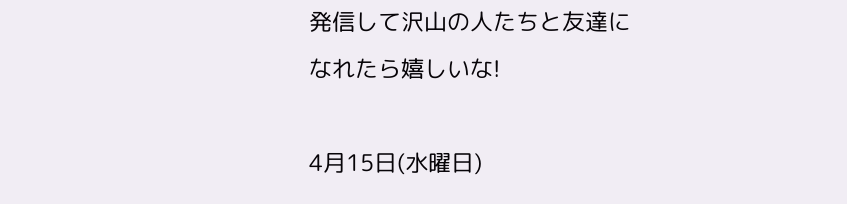発信して沢山の人たちと友達に
なれたら嬉しいな!

4月15日(水曜日)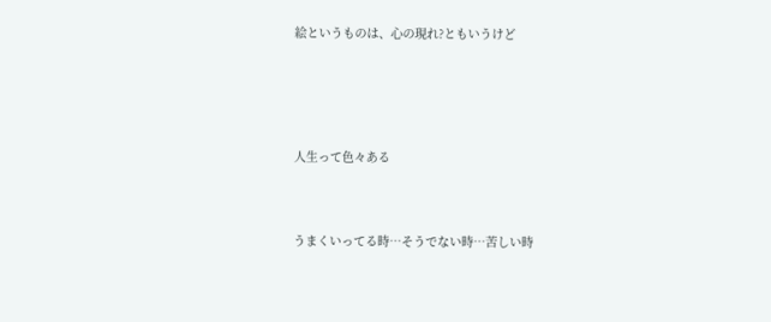絵というものは、心の現れ?ともいうけど





人生って色々ある



うまくいってる時…そうでない時…苦しい時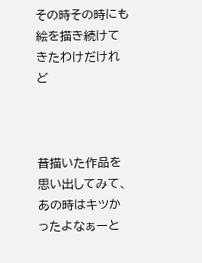その時その時にも絵を描き続けてきたわけだけれど



昔描いた作品を思い出してみて、あの時はキツかったよなぁーと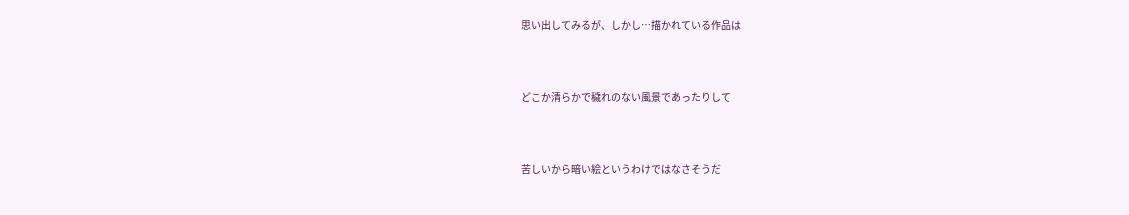思い出してみるが、しかし…描かれている作品は



どこか清らかで穢れのない風景であったりして



苦しいから暗い絵というわけではなさそうだ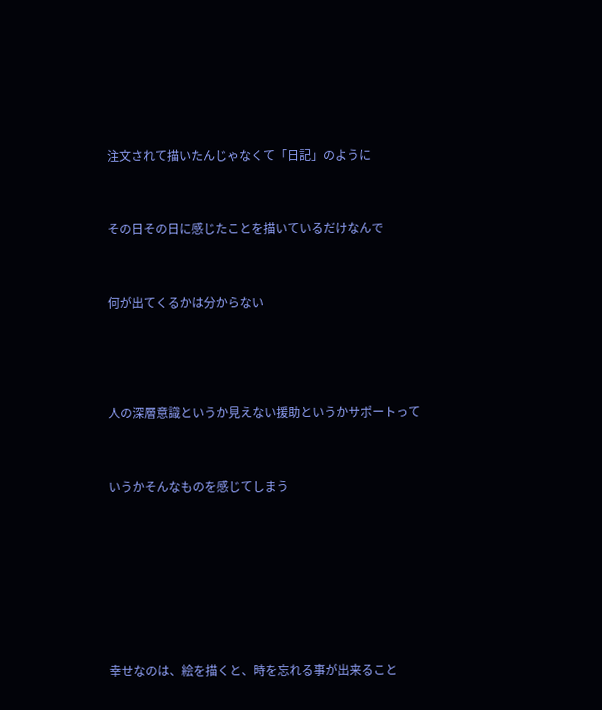注文されて描いたんじゃなくて「日記」のように



その日その日に感じたことを描いているだけなんで



何が出てくるかは分からない





人の深層意識というか見えない援助というかサポートって



いうかそんなものを感じてしまう









幸せなのは、絵を描くと、時を忘れる事が出来ること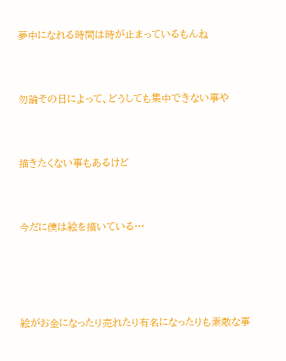夢中になれる時間は時が止まっているもんね



勿論その日によって、どうしても集中できない事や



描きたくない事もあるけど



今だに僕は絵を描いている…





絵がお金になったり売れたり有名になったりも素敵な事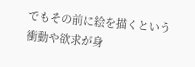でもその前に絵を描くという衝動や欲求が身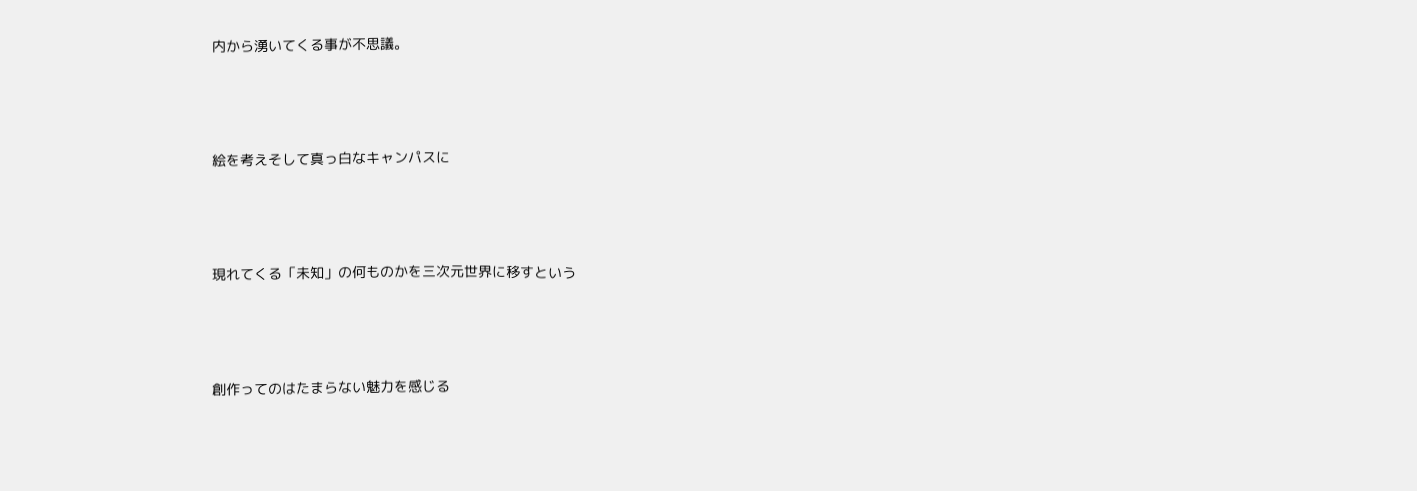内から湧いてくる事が不思議。



絵を考えそして真っ白なキャンパスに



現れてくる「未知」の何ものかを三次元世界に移すという



創作ってのはたまらない魅力を感じる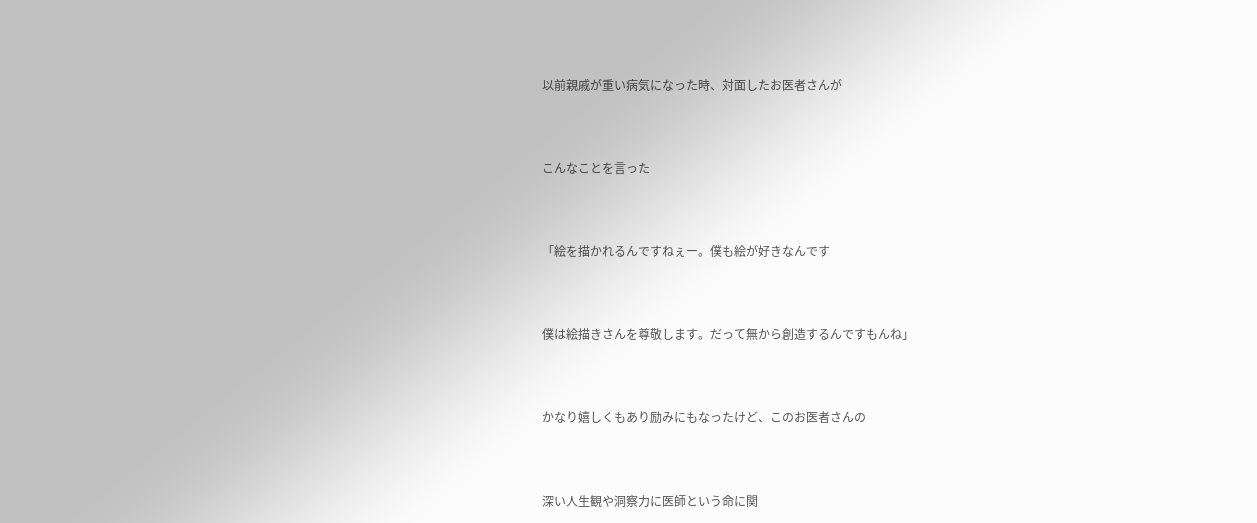以前親戚が重い病気になった時、対面したお医者さんが



こんなことを言った



「絵を描かれるんですねぇー。僕も絵が好きなんです



僕は絵描きさんを尊敬します。だって無から創造するんですもんね」



かなり嬉しくもあり励みにもなったけど、このお医者さんの



深い人生観や洞察力に医師という命に関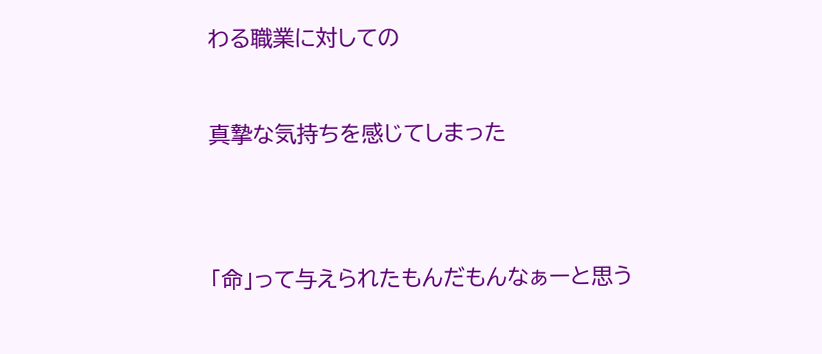わる職業に対しての



真摯な気持ちを感じてしまった





「命」って与えられたもんだもんなぁーと思う